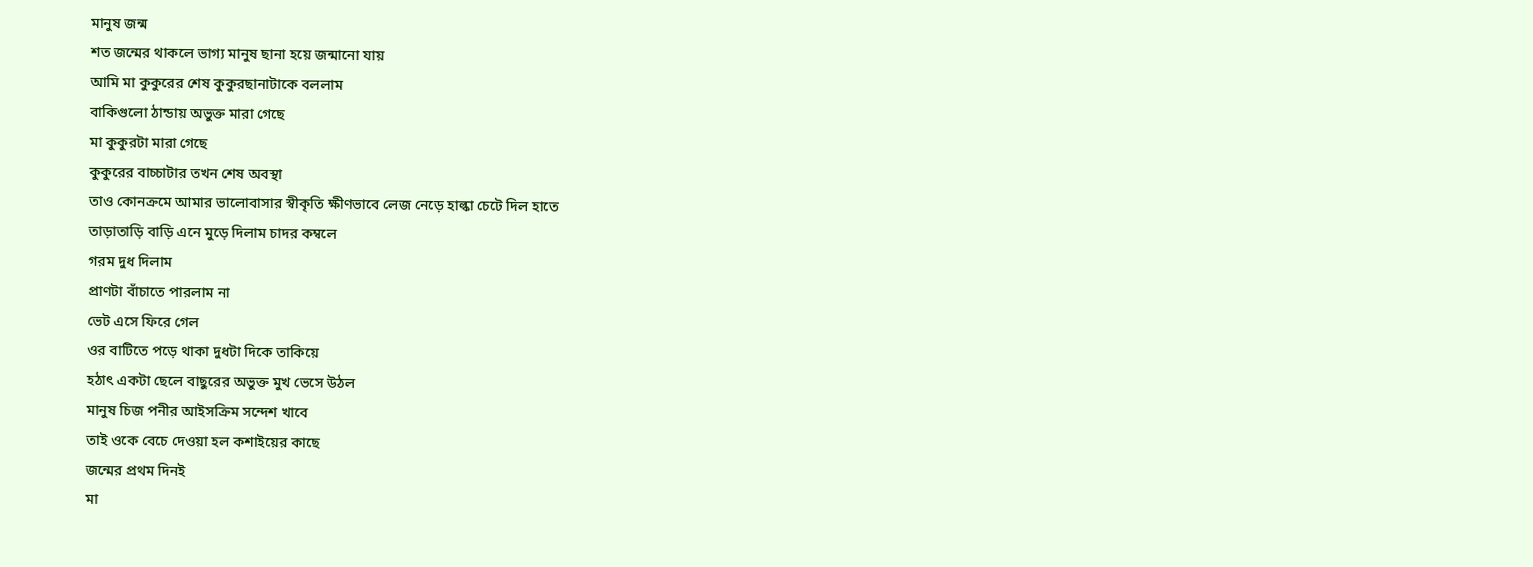মানুষ জন্ম
শত জন্মের থাকলে ভাগ্য মানুষ ছানা হয়ে জন্মানো যায়
আমি মা কুকুরের শেষ কুকুরছানাটাকে বললাম
বাকিগুলো ঠান্ডায় অভুক্ত মারা গেছে
মা কুকুরটা মারা গেছে
কুকুরের বাচ্চাটার তখন শেষ অবস্থা
তাও কোনক্রমে আমার ভালোবাসার স্বীকৃতি ক্ষীণভাবে লেজ নেড়ে হাল্কা চেটে দিল হাতে
তাড়াতাড়ি বাড়ি এনে মুড়ে দিলাম চাদর কম্বলে
গরম দুধ দিলাম
প্রাণটা বাঁচাতে পারলাম না
ভেট এসে ফিরে গেল
ওর বাটিতে পড়ে থাকা দুধটা দিকে তাকিয়ে
হঠাৎ একটা ছেলে বাছুরের অভুক্ত মুখ ভেসে উঠল
মানুষ চিজ পনীর আইসক্রিম সন্দেশ খাবে
তাই ওকে বেচে দেওয়া হল কশাইয়ের কাছে
জন্মের প্রথম দিনই
মা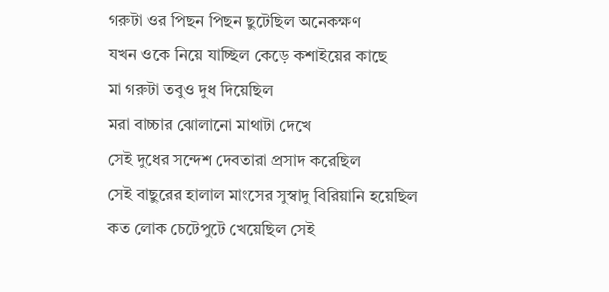গরুটা ওর পিছন পিছন ছুটেছিল অনেকক্ষণ
যখন ওকে নিয়ে যাচ্ছিল কেড়ে কশাইয়ের কাছে
মা গরুটা তবুও দুধ দিয়েছিল
মরা বাচ্চার ঝোলানো মাথাটা দেখে
সেই দুধের সন্দেশ দেবতারা প্রসাদ করেছিল
সেই বাছুরের হালাল মাংসের সুস্বাদু বিরিয়ানি হয়েছিল
কত লোক চেটেপুটে খেয়েছিল সেই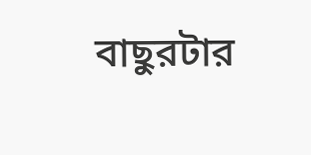বাছুরটার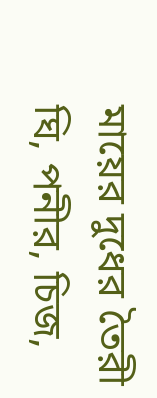মায়ের দুধের তৈরী ঘি, পনীর, চিজ,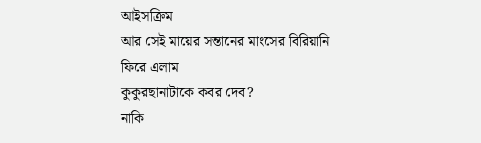আইসক্রিম
আর সেই মায়ের সন্তানের মাংসের বিরিয়ানি
ফিরে এলাম
কুকুরছানাটাকে কবর দেব?
নাকি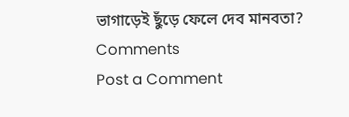ভাগাড়েই ছুঁড়ে ফেলে দেব মানবতা?
Comments
Post a Comment